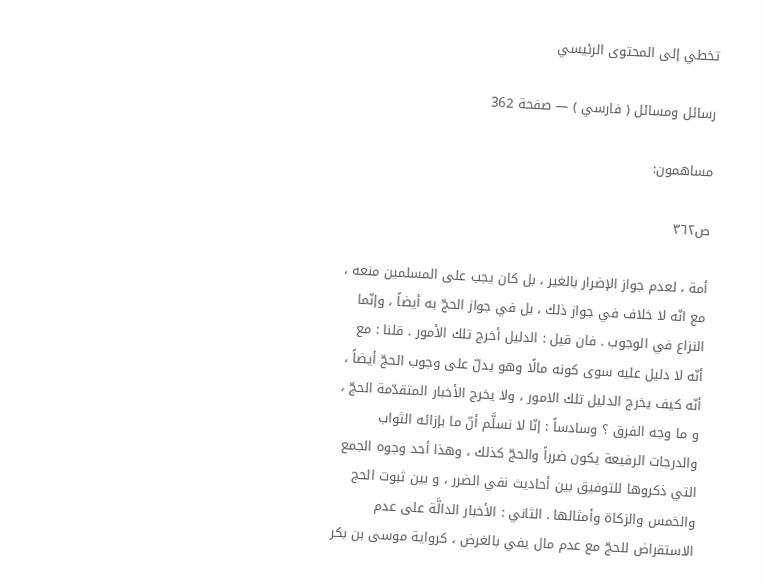تخطي إلى المحتوى الرئيسي

رسائل ومسائل ( فارسي ) — صفحة 362

مساهمون:

ص٣٦٢

أمة ، لعدم جواز الإضرار بالغير ، بل كان يجب على المسلمين منعه ، مع انّه لا خلاف في جواز ذلك ، بل في جواز الحجّ به أيضاً ، وإنّما النزاع في الوجوب . فان قيل : الدليل أخرج تلك الأمور . قلنا : مع أنّه لا دليل عليه سوى كونه مالًا وهو يدلّ على وجوب الحجّ أيضاً ، أنّه كيف يخرج الدليل تلك الامور ، ولا يخرج الأخبار المتقدّمة الحجّ ، و ما وجه الفرق ؟ وسادساً : إنّا لا نسلَّم أنّ ما بإزائه الثواب والدرجات الرفيعة يكون ضرراً والحجّ كذلك ، وهذا أحد وجوه الجمع التي ذكروها للتوفيق بين أحاديث نفي الضرر ، و بين ثبوت الحج والخمس والزكاة وأمثالها . الثاني : الأخبار الدالَّة على عدم الاستقراض للحجّ مع عدم مال يفي بالغرض ، كرواية موسى بن بكر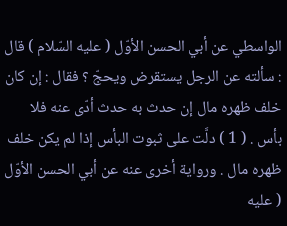الواسطي عن أبي الحسن الأوّل ( عليه السّلام ) قال : سألته عن الرجل يستقرض ويحجّ ؟ فقال : إن كان خلف ظهره مال إن حدث به حدث أدّى عنه فلا بأس . ( 1 ) دلَّت على ثبوت البأس إذا لم يكن خلف ظهره مال . ورواية أخرى عنه عن أبي الحسن الأوّل ( عليه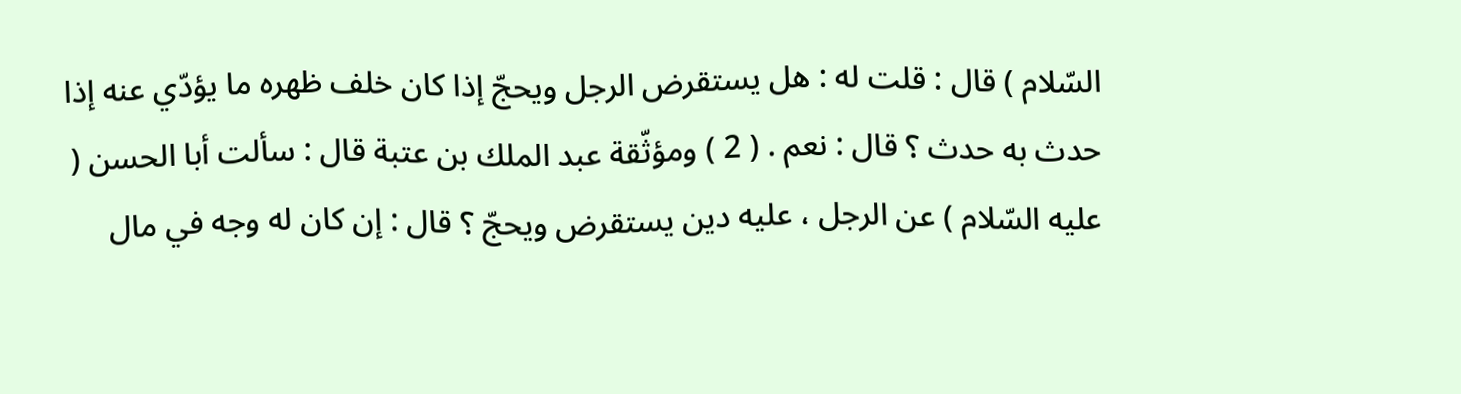السّلام ) قال : قلت له : هل يستقرض الرجل ويحجّ إذا كان خلف ظهره ما يؤدّي عنه إذا حدث به حدث ؟ قال : نعم . ( 2 ) ومؤثّقة عبد الملك بن عتبة قال : سألت أبا الحسن ( عليه السّلام ) عن الرجل ، عليه دين يستقرض ويحجّ ؟ قال : إن كان له وجه في مال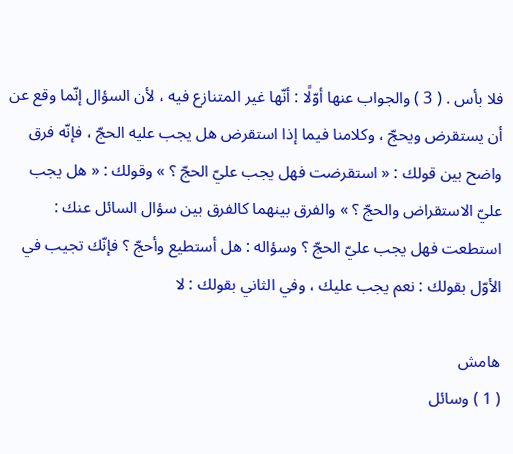فلا بأس . ( 3 ) والجواب عنها أوّلًا : أنّها غير المتنازع فيه ، لأن السؤال إنّما وقع عن أن يستقرض ويحجّ ، وكلامنا فيما إذا استقرض هل يجب عليه الحجّ ، فإنّه فرق واضح بين قولك : « استقرضت فهل يجب عليّ الحجّ ؟ » وقولك : « هل يجب عليّ الاستقراض والحجّ ؟ » والفرق بينهما كالفرق بين سؤال السائل عنك : استطعت فهل يجب عليّ الحجّ ؟ وسؤاله : هل أستطيع وأحجّ ؟ فإنّك تجيب في الأوّل بقولك : نعم يجب عليك ، وفي الثاني بقولك : لا

هامش
( 1 ) وسائل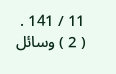11 / 141 .
( 2 ) وسائل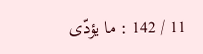11 / 142 : ما يؤدّى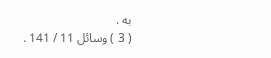به .
( 3 ) وسائل 11 / 141 .